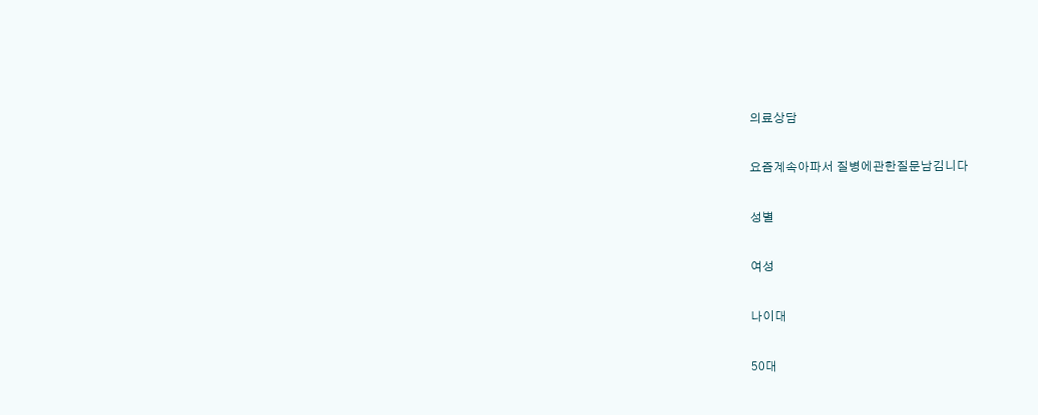의료상담

요즘계속아파서 질병에관한질문남김니다

성별

여성

나이대

50대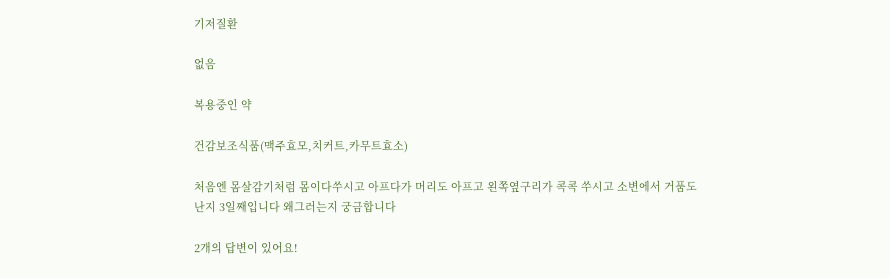기저질환

없음

복용중인 약

건감보조식품(맥주효모,치커트,카무트효소)

처음엔 몸살감기처럼 몸이다쑤시고 아프다가 머리도 아프고 왼쪽옆구리가 콕콕 쑤시고 소변에서 거품도난지 3일째입니다 왜그러는지 궁금합니다

2개의 답변이 있어요!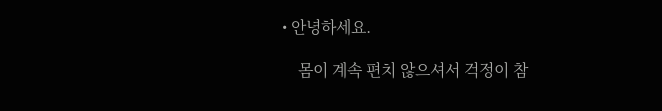• 안녕하세요.

    몸이 계속 편치 않으셔서 걱정이 참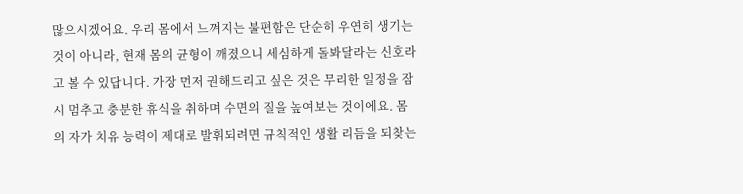많으시겠어요. 우리 몸에서 느껴지는 불편함은 단순히 우연히 생기는 것이 아니라, 현재 몸의 균형이 깨졌으니 세심하게 돌봐달라는 신호라고 볼 수 있답니다. 가장 먼저 권해드리고 싶은 것은 무리한 일정을 잠시 멈추고 충분한 휴식을 취하며 수면의 질을 높여보는 것이에요. 몸의 자가 치유 능력이 제대로 발휘되려면 규칙적인 생활 리듬을 되찾는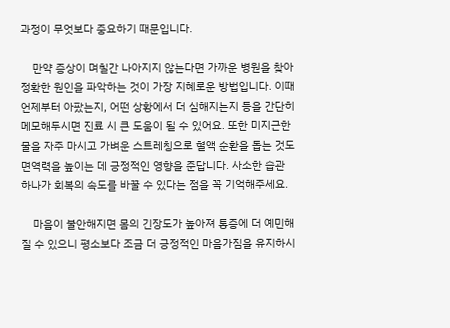과정이 무엇보다 중요하기 때문입니다.

    만약 증상이 며칠간 나아지지 않는다면 가까운 병원을 찾아 정확한 원인을 파악하는 것이 가장 지혜로운 방법입니다. 이때 언제부터 아팠는지, 어떤 상황에서 더 심해지는지 등을 간단히 메모해두시면 진료 시 큰 도움이 될 수 있어요. 또한 미지근한 물을 자주 마시고 가벼운 스트레칭으로 혈액 순환을 돕는 것도 면역력을 높이는 데 긍정적인 영향을 준답니다. 사소한 습관 하나가 회복의 속도를 바꿀 수 있다는 점을 꼭 기억해주세요.

    마음이 불안해지면 몸의 긴장도가 높아져 통증에 더 예민해질 수 있으니 평소보다 조금 더 긍정적인 마음가짐을 유지하시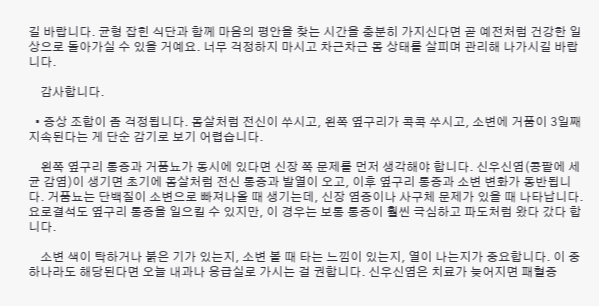길 바랍니다. 균형 잡힌 식단과 함께 마음의 평안을 찾는 시간을 충분히 가지신다면 곧 예전처럼 건강한 일상으로 돌아가실 수 있을 거예요. 너무 걱정하지 마시고 차근차근 몸 상태를 살피며 관리해 나가시길 바랍니다.

    감사합니다.

  • 증상 조합이 좀 걱정됩니다. 몸살처럼 전신이 쑤시고, 왼쪽 옆구리가 콕콕 쑤시고, 소변에 거품이 3일째 지속된다는 게 단순 감기로 보기 어렵습니다.

    왼쪽 옆구리 통증과 거품뇨가 동시에 있다면 신장 쪽 문제를 먼저 생각해야 합니다. 신우신염(콩팥에 세균 감염)이 생기면 초기에 몸살처럼 전신 통증과 발열이 오고, 이후 옆구리 통증과 소변 변화가 동반됩니다. 거품뇨는 단백질이 소변으로 빠져나올 때 생기는데, 신장 염증이나 사구체 문제가 있을 때 나타납니다. 요로결석도 옆구리 통증을 일으킬 수 있지만, 이 경우는 보통 통증이 훨씬 극심하고 파도처럼 왔다 갔다 합니다.

    소변 색이 탁하거나 붉은 기가 있는지, 소변 볼 때 타는 느낌이 있는지, 열이 나는지가 중요합니다. 이 중 하나라도 해당된다면 오늘 내과나 응급실로 가시는 걸 권합니다. 신우신염은 치료가 늦어지면 패혈증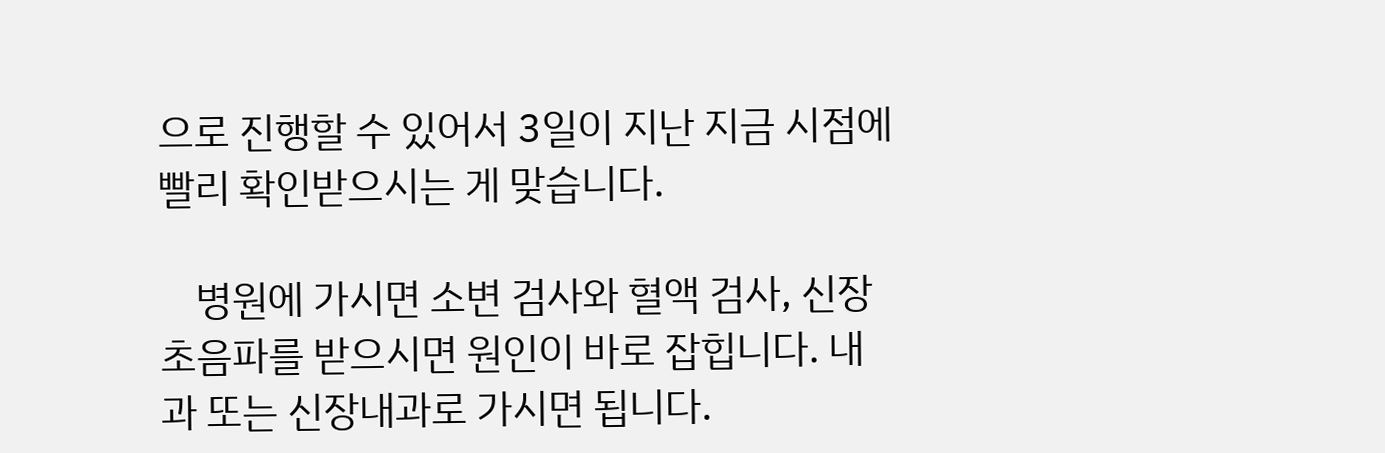으로 진행할 수 있어서 3일이 지난 지금 시점에 빨리 확인받으시는 게 맞습니다.

    병원에 가시면 소변 검사와 혈액 검사, 신장 초음파를 받으시면 원인이 바로 잡힙니다. 내과 또는 신장내과로 가시면 됩니다.